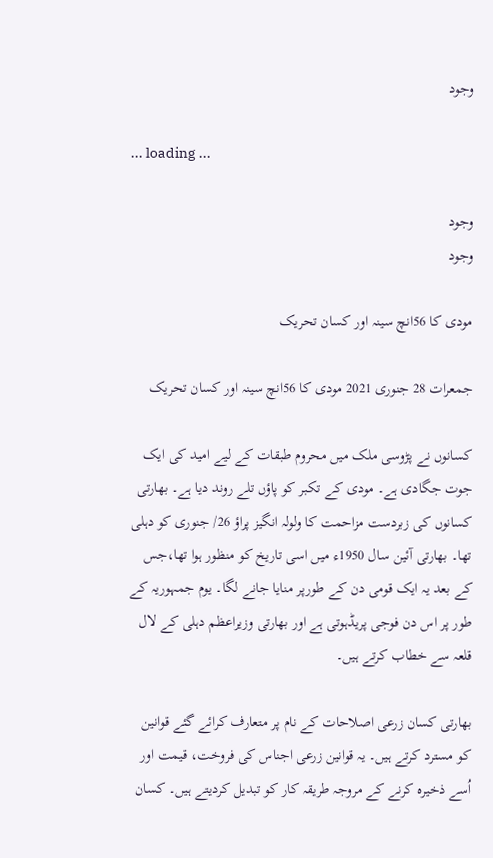وجود

... loading ...

وجود
وجود

مودی کا 56انچ سینہ اور کسان تحریک

جمعرات 28 جنوری 2021 مودی کا 56انچ سینہ اور کسان تحریک

کسانوں نے پڑوسی ملک میں محروم طبقات کے لیے امید کی ایک جوت جگادی ہے۔ مودی کے تکبر کو پاؤں تلے روند دیا ہے۔ بھارتی کسانوں کی زبردست مزاحمت کا ولولہ انگیز پراؤ 26/ جنوری کو دہلی تھا۔ بھارتی آئین سال 1950ء میں اسی تاریخ کو منظور ہوا تھا،جس کے بعد یہ ایک قومی دن کے طورپر منایا جانے لگا۔ یوم جمہوریہ کے طور پر اس دن فوجی پریڈہوتی ہے اور بھارتی وزیراعظم دہلی کے لال قلعہ سے خطاب کرتے ہیں۔

بھارتی کسان زرعی اصلاحات کے نام پر متعارف کرائے گئے قوانین کو مسترد کرتے ہیں۔ یہ قوانین زرعی اجناس کی فروخت، قیمت اور اُسے ذخیرہ کرنے کے مروجہ طریقہ کار کو تبدیل کردیتے ہیں۔ کسان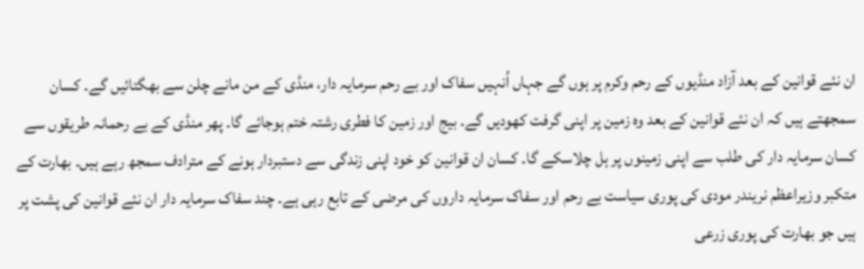ان نئے قوانین کے بعد آزاد منڈیوں کے رحم وکرم پر ہوں گے جہاں اُنہیں سفاک اور بے رحم سرمایہ دار، منڈی کے من مانے چلن سے بھگتائیں گے۔ کسان سمجھتے ہیں کہ ان نئے قوانین کے بعد وہ زمین پر اپنی گرفت کھودیں گے۔ بیج اور زمین کا فطری رشتہ ختم ہوجائے گا۔ پھر منڈی کے بے رحمانہ طریقوں سے کسان سرمایہ دار کی طلب سے اپنی زمینوں پر ہل چلاسکے گا۔ کسان ان قوانین کو خود اپنی زندگی سے دستبردار ہونے کے مترادف سمجھ رہے ہیں۔ بھارت کے متکبر وزیراعظم نریندر مودی کی پوری سیاست بے رحم اور سفاک سرمایہ داروں کی مرضی کے تابع رہی ہے۔ چند سفاک سرمایہ دار ان نئے قوانین کی پشت پر ہیں جو بھارت کی پوری زرعی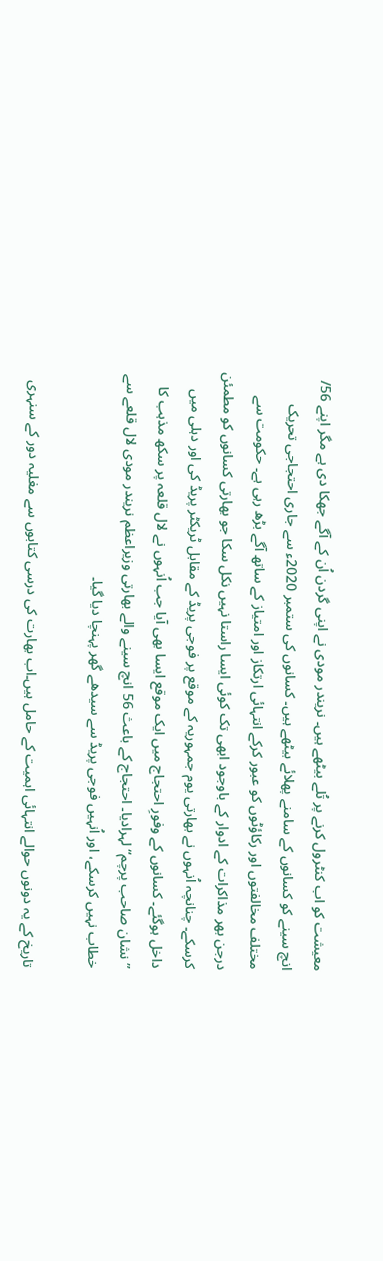معیشت کو اب کنٹرول کرنے پر تُلے بیٹھے ہیں۔ نریندر مودی نے اپنی گردن اُن کے آگے جھکا دی ہے مگر اپنے 56/ انچ سینے کو کسانوں کے سامنے پھلائے بیٹھے ہیں۔ کسانوں کی ستمبر 2020ء سے جاری احتجاجی تحریک مختلف مخالفتوں اور رکاؤٹوں کو عبور کرکے انتہائی ارتکاز اور امتیاز کے ساتھ آگے بڑھ رہی ہے۔ حکومت سے درجن بھر مذاکرات کے ادوار کے باوجود ابھی تک کوئی ایسا راستا نہیں نکل سکا جو بھارتی کسانوں کو مطمئن کرسکے۔ چنانچہ اُنہوں نے بھارتی یوم جمہوریہ کے موقع پر فوجی پریڈ کے مقابل ٹریکٹر پریڈ کی اور دہلی میں داخل ہوگئے۔ کسانوں کے وفورِ احتجاج میں ایک موقع ایسا بھی آیا جب اُنہوں نے لال قلعہ پر سکھ مذہب کا ”نشان صاحب پرچم“لہرادیا۔ احتجاج کے باعث 56 انچ سینے والے بھارتی وزیراعظم نریندر مودی لال قلعے سے خطاب نہیں کرسکے، اور اُنہیں فوجی پریڈ سے سیدھے گھر پہنچا دیا گیا۔

تاریخ کے یہ دونوں حوالے انتہائی اہمیت کے حامل ہیں۔اب بھارت کی درسی کتابوں سے مغلیہ دور کے سنہری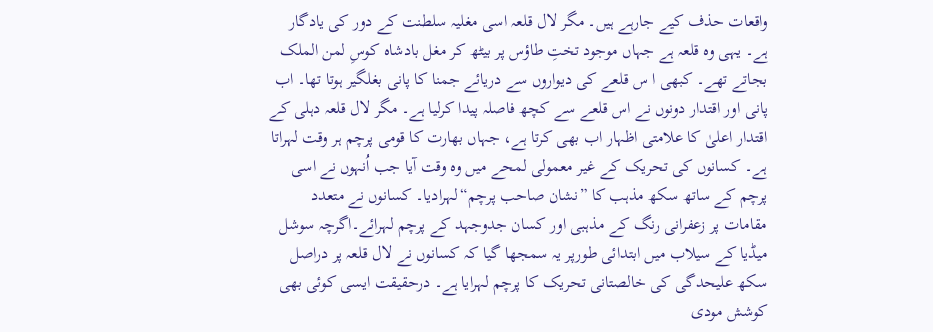واقعات حذف کیے جارہے ہیں۔ مگر لال قلعہ اسی مغلیہ سلطنت کے دور کی یادگار ہے۔ یہی وہ قلعہ ہے جہاں موجود تختِ طاؤس پر بیٹھ کر مغل بادشاہ کوسِ لمن الملک بجاتے تھے۔ کبھی ا س قلعے کی دیواروں سے دریائے جمنا کا پانی بغلگیر ہوتا تھا۔ اب پانی اور اقتدار دونوں نے اس قلعے سے کچھ فاصلہ پیدا کرلیا ہے۔ مگر لال قلعہ دہلی کے اقتدار اعلیٰ کا علامتی اظہار اب بھی کرتا ہے، جہاں بھارت کا قومی پرچم ہر وقت لہراتا ہے۔ کسانوں کی تحریک کے غیر معمولی لمحے میں وہ وقت آیا جب اُنہوں نے اسی پرچم کے ساتھ سکھ مذہب کا ”نشان صاحب پرچم“لہرادیا۔ کسانوں نے متعدد مقامات پر زعفرانی رنگ کے مذہبی اور کسان جدوجہد کے پرچم لہرائے۔اگرچہ سوشل میڈیا کے سیلاب میں ابتدائی طورپر یہ سمجھا گیا کہ کسانوں نے لال قلعہ پر دراصل سکھ علیحدگی کی خالصتانی تحریک کا پرچم لہرایا ہے۔ درحقیقت ایسی کوئی بھی کوشش مودی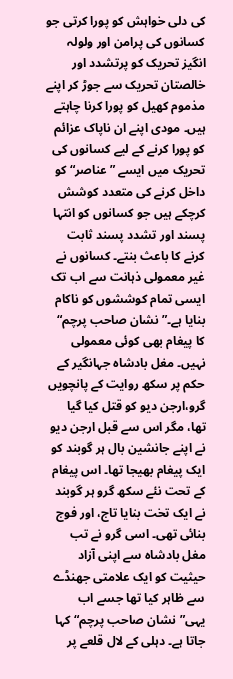کی دلی خواہش کو پورا کرتی جو کسانوں کی پرامن اور ولولہ انگیز تحریک کو پرتشدد اور خالصتان تحریک سے جوڑ کر اپنے مذموم کھیل کو پورا کرنا چاہتے ہیں۔ مودی اپنے ان ناپاک عزائم کو پورا کرنے کے لیے کسانوں کی تحریک میں ایسے ”عناصر“ کو داخل کرنے کی متعدد کوشش کرچکے ہیں جو کسانوں کو انتہا پسند اور تشدد پسند ثابت کرنے کا باعث بنتے۔ کسانوں نے غیر معمولی ذہانت سے اب تک ایسی تمام کوششوں کو ناکام بنایا ہے۔”نشان صاحب پرچم“ کا پیغام بھی کوئی معمولی نہیں۔ مغل بادشاہ جہانگیر کے حکم پر سکھ روایت کے پانچویں گرو،ارجن دیو کو قتل کیا گیا تھا، مگر اس سے قبل ارجن دیو نے اپنے جانشین بال ہر گوبند کو ایک پیغام بھیجا تھا۔ اس پیغام کے تحت نئے سکھ گرو ہر گوبند نے ایک تخت بنایا تاج، اور فوج بنائی تھی۔ اسی گرو نے تب مغل بادشاہ سے اپنی آزاد حیثیت کو ایک علامتی جھنڈے سے ظاہر کیا تھا جسے اب یہی”نشان صاحب پرچم“کہا جاتا ہے۔ دہلی کے لال قلعے پر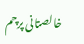خالصتانی پرچم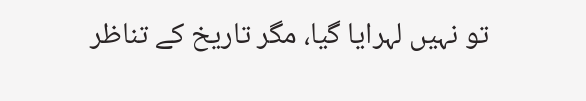تو نہیں لہرایا گیا، مگر تاریخ کے تناظر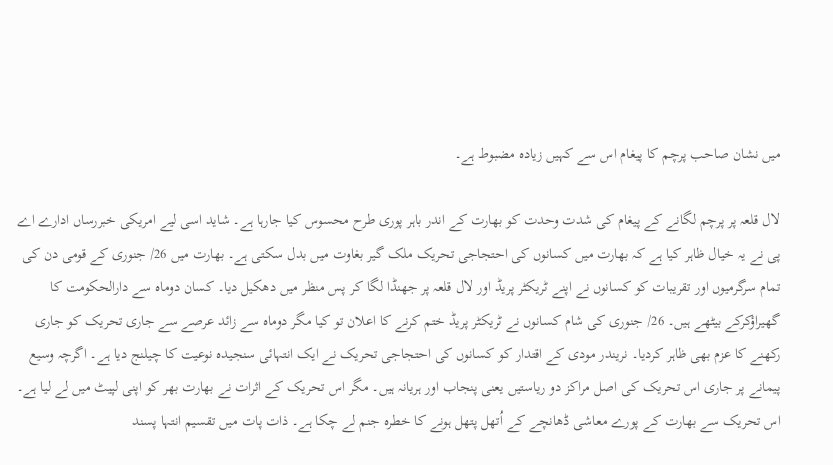میں نشان صاحب پرچم کا پیغام اس سے کہیں زیادہ مضبوط ہے۔

لال قلعہ پر پرچم لگانے کے پیغام کی شدت وحدت کو بھارت کے اندر باہر پوری طرح محسوس کیا جارہا ہے۔ شاید اسی لیے امریکی خبررساں ادارے اے پی نے یہ خیال ظاہر کیا ہے کہ بھارت میں کسانوں کی احتجاجی تحریک ملک گیر بغاوت میں بدل سکتی ہے۔ بھارت میں 26/ جنوری کے قومی دن کی تمام سرگرمیوں اور تقریبات کو کسانوں نے اپنے ٹریکٹر پریڈ اور لال قلعہ پر جھنڈا لگا کر پس منظر میں دھکیل دیا۔ کسان دوماہ سے دارالحکومت کا گھیراؤکرکے بیٹھے ہیں۔ 26/ جنوری کی شام کسانوں نے ٹریکٹر پریڈ ختم کرنے کا اعلان تو کیا مگر دوماہ سے زائد عرصے سے جاری تحریک کو جاری رکھنے کا عزم بھی ظاہر کردیا۔ نریندر مودی کے اقتدار کو کسانوں کی احتجاجی تحریک نے ایک انتہائی سنجیدہ نوعیت کا چیلنج دیا ہے۔ اگرچہ وسیع پیمانے پر جاری اس تحریک کی اصل مراکز دو ریاستیں یعنی پنجاب اور ہریانہ ہیں۔ مگر اس تحریک کے اثرات نے بھارت بھر کو اپنی لپیٹ میں لے لیا ہے۔ اس تحریک سے بھارت کے پورے معاشی ڈھانچے کے اُتھل پتھل ہونے کا خطرہ جنم لے چکا ہے۔ ذات پات میں تقسیم انتہا پسند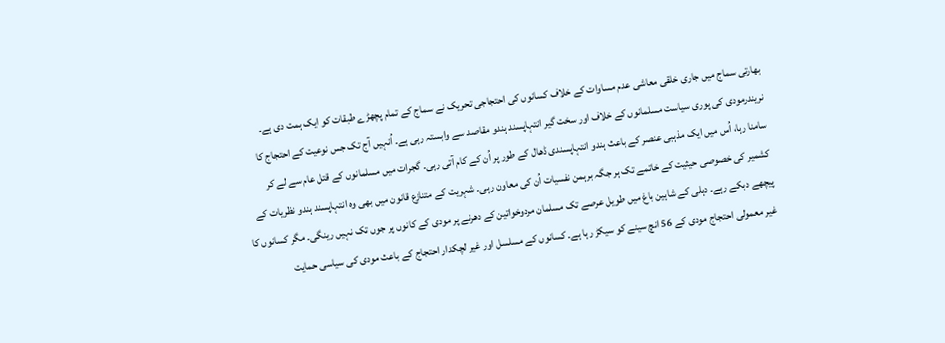بھارتی سماج میں جاری خلقی معاشی عدم مساوات کے خلاف کسانوں کی احتجاجی تحریک نے سماج کے تمام پچھڑے طبقات کو ایک ہمت دی ہے۔ نریندرمودی کی پوری سیاست مسلمانوں کے خلاف اور سخت گیر انتہاپسند ہندو مقاصد سے وابستہ رہی ہے۔ اُنہیں آج تک جس نوعیت کے احتجاج کا سامنا رہا، اُس میں ایک مذہبی عنصر کے باعث ہندو انتہاپسندی ڈھال کے طور پر اُن کے کام آتی رہی۔ گجرات میں مسلمانوں کے قتل عام سے لے کر کشمیر کی خصوصی حیثیت کے خاتمے تک ہر جگہ برہمن نفسیات اُن کی معاون رہی۔ شہریت کے متنازع قانون میں بھی وہ انتہاپسند ہندو نظریات کے پیچھے دبکے رہے۔ دہلی کے شاہین باغ میں طویل عرصے تک مسلمان مردوخواتین کے دھرنے پر مودی کے کانوں پر جوں تک نہیں رینگی۔ مگر کسانوں کا غیر معمولی احتجاج مودی کے 56 انچ سینے کو سیکڑ رہا ہے۔ کسانوں کے مسلسل اور غیر لچکدار احتجاج کے باعث مودی کی سیاسی حمایت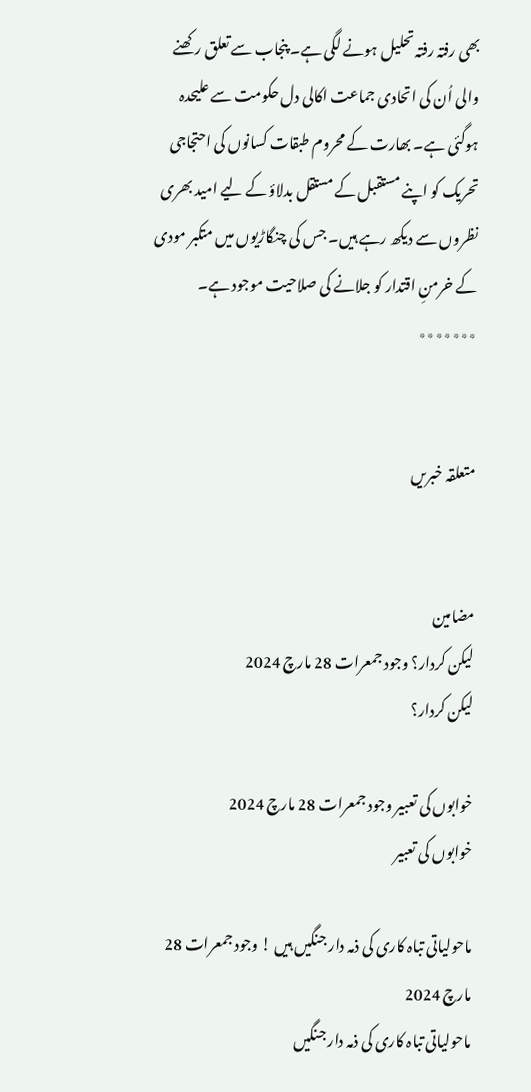بھی رفتہ رفتہ تحلیل ہونے لگی ہے۔ پنجاب سے تعلق رکھنے والی اُن کی اتحادی جماعت اکالی دل حکومت سے علیحدہ ہوگئی ہے۔ بھارت کے محروم طبقات کسانوں کی احتجاجی تحریک کو اپنے مستقبل کے مستقل بدلاؤ کے لیے امید بھری نظروں سے دیکھ رہے ہیں۔ جس کی چنگاڑیوں میں متکبر مودی کے خرمنِ اقتدار کو جلانے کی صلاحیت موجود ہے۔
٭٭٭٭٭٭٭


متعلقہ خبریں


مضامین
لیکن کردار؟ وجود جمعرات 28 مارچ 2024
لیکن کردار؟

خوابوں کی تعبیر وجود جمعرات 28 مارچ 2024
خوابوں کی تعبیر

ماحولیاتی تباہ کاری کی ذمہ دار جنگیں ہیں ! وجود جمعرات 28 مارچ 2024
ماحولیاتی تباہ کاری کی ذمہ دار جنگیں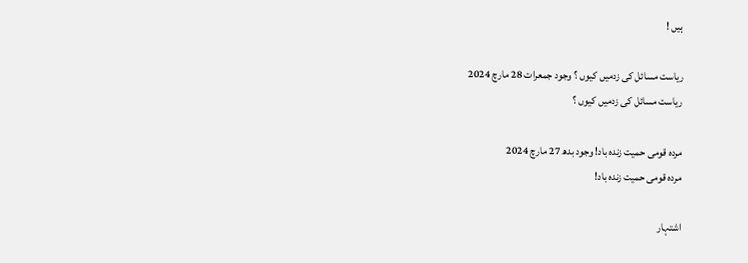ہیں !

ریاست مسائل کی زدمیں کیوں ؟ وجود جمعرات 28 مارچ 2024
ریاست مسائل کی زدمیں کیوں ؟

مردہ قومی حمیت زندہ باد! وجود بدھ 27 مارچ 2024
مردہ قومی حمیت زندہ باد!

اشتہار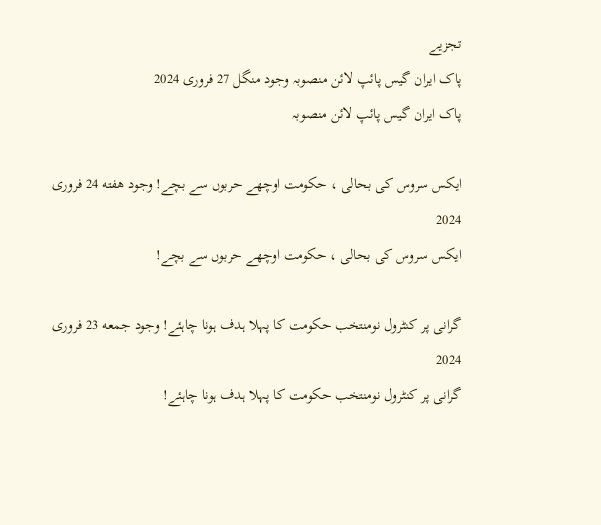تجزیے
پاک ایران گیس پائپ لائن منصوبہ وجود منگل 27 فروری 2024
پاک ایران گیس پائپ لائن منصوبہ

ایکس سروس کی بحالی ، حکومت اوچھے حربوں سے بچے! وجود هفته 24 فروری 2024
ایکس سروس کی بحالی ، حکومت اوچھے حربوں سے بچے!

گرانی پر کنٹرول نومنتخب حکومت کا پہلا ہدف ہونا چاہئے! وجود جمعه 23 فروری 2024
گرانی پر کنٹرول نومنتخب حکومت کا پہلا ہدف ہونا چاہئے!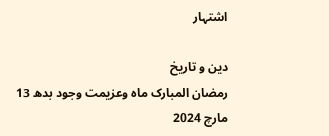اشتہار

دین و تاریخ
رمضان المبارک ماہ وعزیمت وجود بدھ 13 مارچ 2024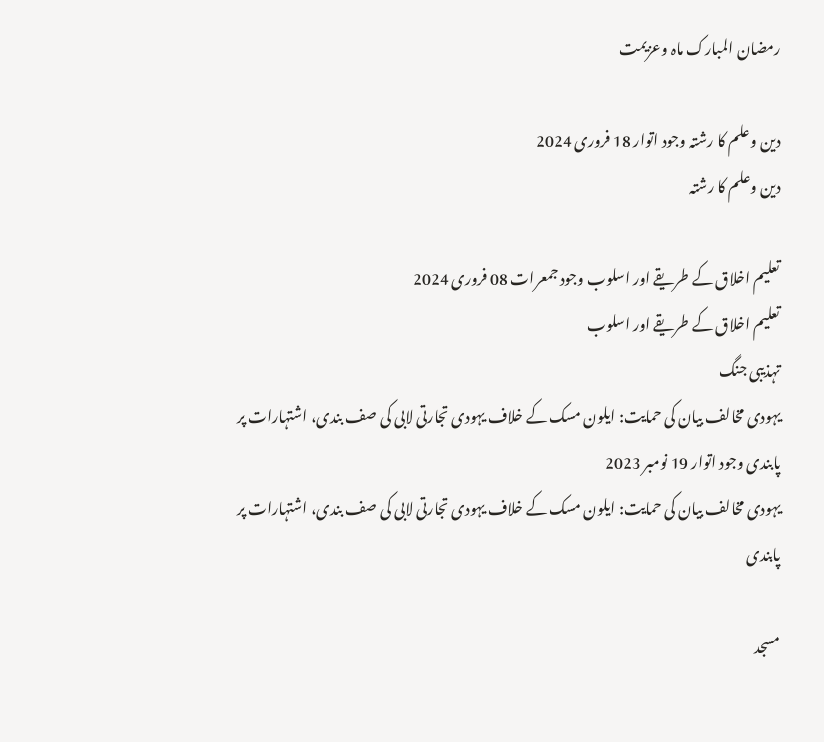رمضان المبارک ماہ وعزیمت

دین وعلم کا رشتہ وجود اتوار 18 فروری 2024
دین وعلم کا رشتہ

تعلیم اخلاق کے طریقے اور اسلوب وجود جمعرات 08 فروری 2024
تعلیم اخلاق کے طریقے اور اسلوب
تہذیبی جنگ
یہودی مخالف بیان کی حمایت: ایلون مسک کے خلاف یہودی تجارتی لابی کی صف بندی، اشتہارات پر پابندی وجود اتوار 19 نومبر 2023
یہودی مخالف بیان کی حمایت: ایلون مسک کے خلاف یہودی تجارتی لابی کی صف بندی، اشتہارات پر پابندی

مسجد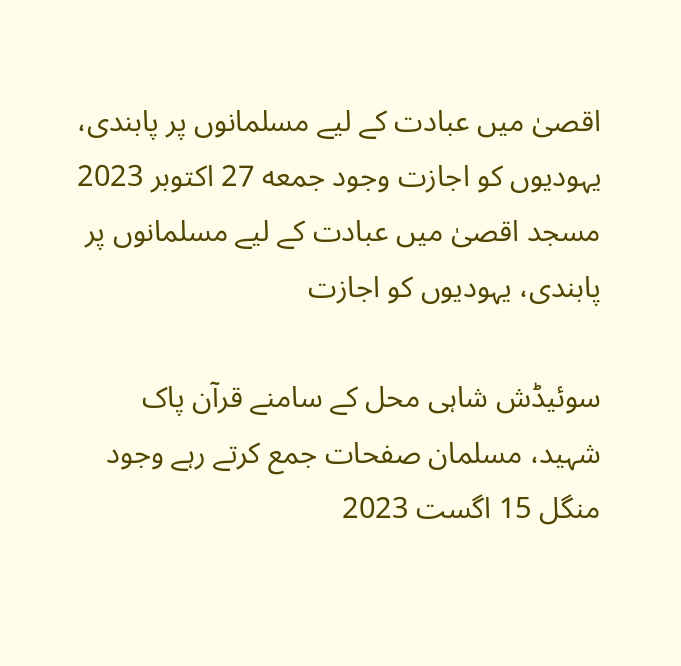اقصیٰ میں عبادت کے لیے مسلمانوں پر پابندی، یہودیوں کو اجازت وجود جمعه 27 اکتوبر 2023
مسجد اقصیٰ میں عبادت کے لیے مسلمانوں پر پابندی، یہودیوں کو اجازت

سوئیڈش شاہی محل کے سامنے قرآن پاک شہید، مسلمان صفحات جمع کرتے رہے وجود منگل 15 اگست 2023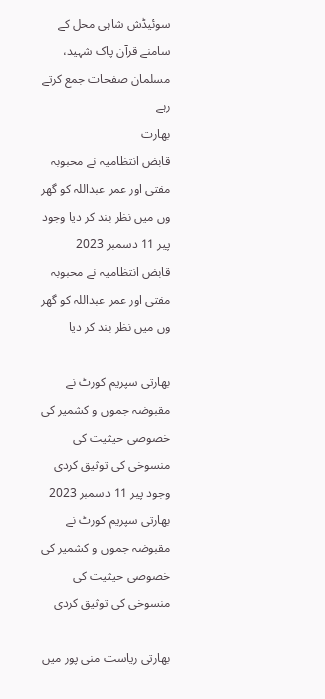سوئیڈش شاہی محل کے سامنے قرآن پاک شہید، مسلمان صفحات جمع کرتے رہے
بھارت
قابض انتظامیہ نے محبوبہ مفتی اور عمر عبداللہ کو گھر وں میں نظر بند کر دیا وجود پیر 11 دسمبر 2023
قابض انتظامیہ نے محبوبہ مفتی اور عمر عبداللہ کو گھر وں میں نظر بند کر دیا

بھارتی سپریم کورٹ نے مقبوضہ جموں و کشمیر کی خصوصی حیثیت کی منسوخی کی توثیق کردی وجود پیر 11 دسمبر 2023
بھارتی سپریم کورٹ نے مقبوضہ جموں و کشمیر کی خصوصی حیثیت کی منسوخی کی توثیق کردی

بھارتی ریاست منی پور میں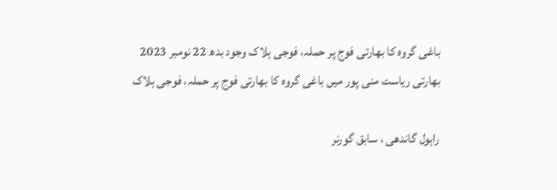باغی گروہ کا بھارتی فوج پر حملہ، فوجی ہلاک وجود بدھ 22 نومبر 2023
بھارتی ریاست منی پور میں باغی گروہ کا بھارتی فوج پر حملہ، فوجی ہلاک

راہول گاندھی ، سابق گورنر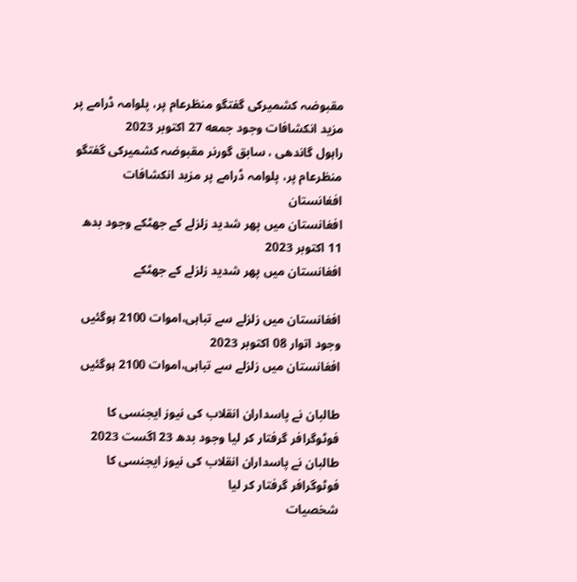مقبوضہ کشمیرکی گفتگو منظرعام پر، پلوامہ ڈرامے پر مزید انکشافات وجود جمعه 27 اکتوبر 2023
راہول گاندھی ، سابق گورنر مقبوضہ کشمیرکی گفتگو منظرعام پر، پلوامہ ڈرامے پر مزید انکشافات
افغانستان
افغانستان میں پھر شدید زلزلے کے جھٹکے وجود بدھ 11 اکتوبر 2023
افغانستان میں پھر شدید زلزلے کے جھٹکے

افغانستان میں زلزلے سے تباہی،اموات 2100 ہوگئیں وجود اتوار 08 اکتوبر 2023
افغانستان میں زلزلے سے تباہی،اموات 2100 ہوگئیں

طالبان نے پاسداران انقلاب کی نیوز ایجنسی کا فوٹوگرافر گرفتار کر لیا وجود بدھ 23 اگست 2023
طالبان نے پاسداران انقلاب کی نیوز ایجنسی کا فوٹوگرافر گرفتار کر لیا
شخصیات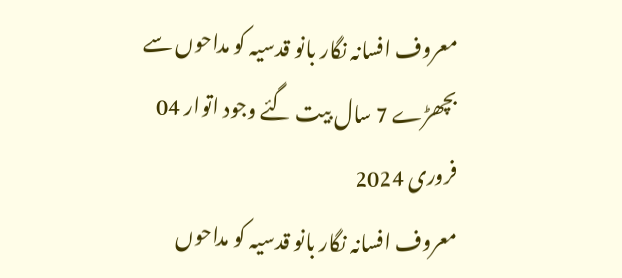معروف افسانہ نگار بانو قدسیہ کو مداحوں سے بچھڑے 7 سال بیت گئے وجود اتوار 04 فروری 2024
معروف افسانہ نگار بانو قدسیہ کو مداحوں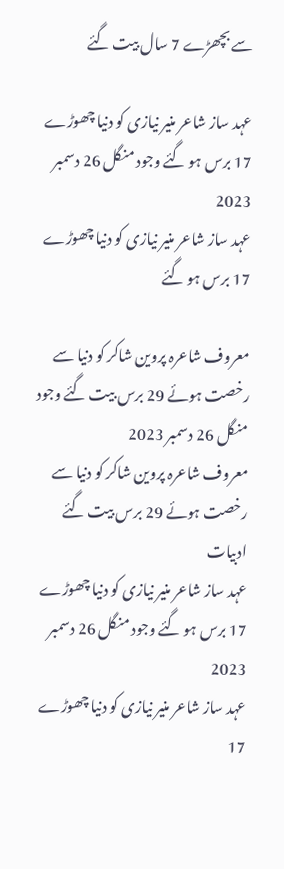سے بچھڑے 7 سال بیت گئے

عہد ساز شاعر منیر نیازی کو دنیا چھوڑے 17 برس ہو گئے وجود منگل 26 دسمبر 2023
عہد ساز شاعر منیر نیازی کو دنیا چھوڑے 17 برس ہو گئے

معروف شاعرہ پروین شاکر کو دنیا سے رخصت ہوئے 29 برس بیت گئے وجود منگل 26 دسمبر 2023
معروف شاعرہ پروین شاکر کو دنیا سے رخصت ہوئے 29 برس بیت گئے
ادبیات
عہد ساز شاعر منیر نیازی کو دنیا چھوڑے 17 برس ہو گئے وجود منگل 26 دسمبر 2023
عہد ساز شاعر منیر نیازی کو دنیا چھوڑے 17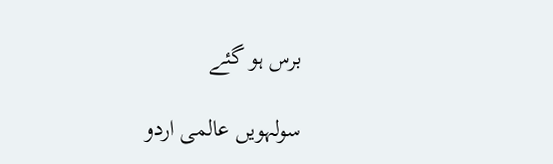برس ہو گئے

سولہویں عالمی اردو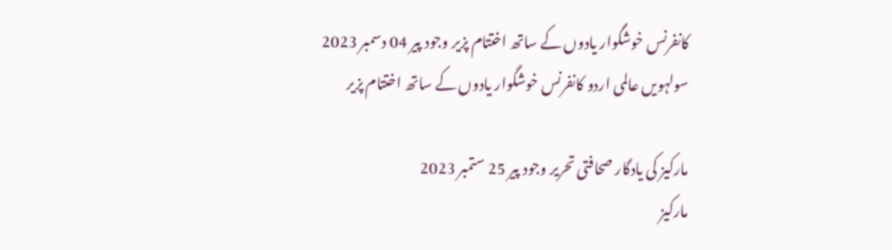کانفرنس خوشگوار یادوں کے ساتھ اختتام پزیر وجود پیر 04 دسمبر 2023
سولہویں عالمی اردو کانفرنس خوشگوار یادوں کے ساتھ اختتام پزیر

مارکیز کی یادگار صحافتی تحریر وجود پیر 25 ستمبر 2023
مارکیز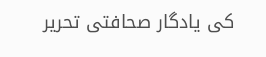کی یادگار صحافتی تحریر